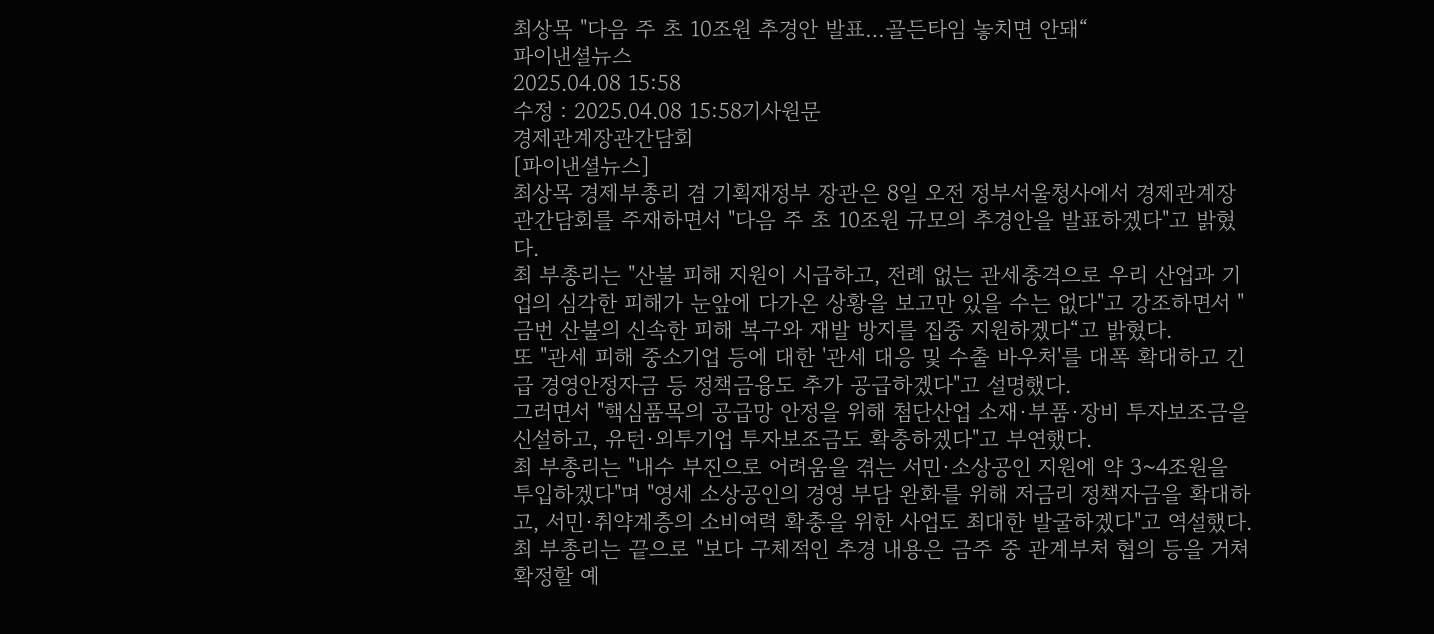최상목 "다음 주 초 10조원 추경안 발표…골든타임 놓치면 안돼“
파이낸셜뉴스
2025.04.08 15:58
수정 : 2025.04.08 15:58기사원문
경제관계장관간담회
[파이낸셜뉴스]
최상목 경제부총리 겸 기획재정부 장관은 8일 오전 정부서울청사에서 경제관계장관간담회를 주재하면서 "다음 주 초 10조원 규모의 추경안을 발표하겠다"고 밝혔다.
최 부총리는 "산불 피해 지원이 시급하고, 전례 없는 관세충격으로 우리 산업과 기업의 심각한 피해가 눈앞에 다가온 상황을 보고만 있을 수는 없다"고 강조하면서 "금번 산불의 신속한 피해 복구와 재발 방지를 집중 지원하겠다“고 밝혔다.
또 "관세 피해 중소기업 등에 대한 '관세 대응 및 수출 바우처'를 대폭 확대하고 긴급 경영안정자금 등 정책금융도 추가 공급하겠다"고 설명했다.
그러면서 "핵심품목의 공급망 안정을 위해 첨단산업 소재·부품·장비 투자보조금을 신설하고, 유턴·외투기업 투자보조금도 확충하겠다"고 부연했다.
최 부총리는 "내수 부진으로 어려움을 겪는 서민·소상공인 지원에 약 3~4조원을 투입하겠다"며 "영세 소상공인의 경영 부담 완화를 위해 저금리 정책자금을 확대하고, 서민·취약계층의 소비여력 확충을 위한 사업도 최대한 발굴하겠다"고 역설했다.
최 부총리는 끝으로 "보다 구체적인 추경 내용은 금주 중 관계부처 협의 등을 거쳐 확정할 예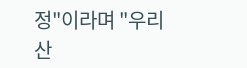정"이라며 "우리 산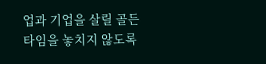업과 기업을 살릴 골든타임을 놓치지 않도록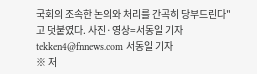국회의 조속한 논의와 처리를 간곡히 당부드린다"고 덧붙였다. 사진·영상=서동일 기자
tekken4@fnnews.com 서동일 기자
※ 저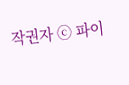작권자 ⓒ 파이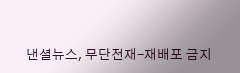낸셜뉴스, 무단전재-재배포 금지